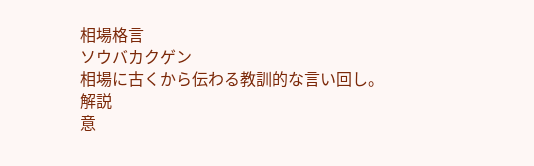相場格言
ソウバカクゲン
相場に古くから伝わる教訓的な言い回し。
解説
意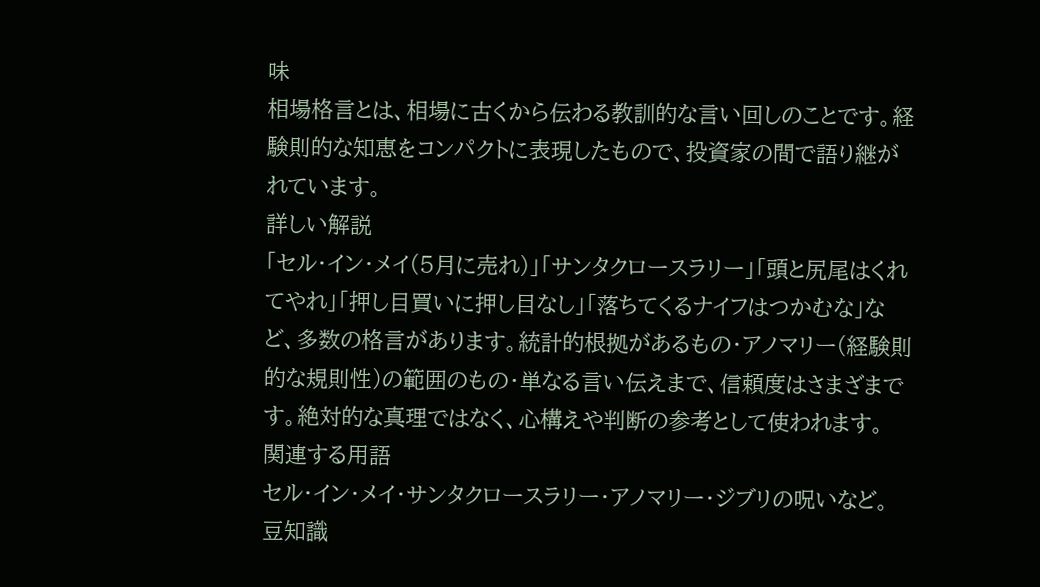味
相場格言とは、相場に古くから伝わる教訓的な言い回しのことです。経験則的な知恵をコンパクトに表現したもので、投資家の間で語り継がれています。
詳しい解説
「セル・イン・メイ(5月に売れ)」「サンタクロースラリー」「頭と尻尾はくれてやれ」「押し目買いに押し目なし」「落ちてくるナイフはつかむな」など、多数の格言があります。統計的根拠があるもの・アノマリー(経験則的な規則性)の範囲のもの・単なる言い伝えまで、信頼度はさまざまです。絶対的な真理ではなく、心構えや判断の参考として使われます。
関連する用語
セル・イン・メイ・サンタクロースラリー・アノマリー・ジブリの呪いなど。
豆知識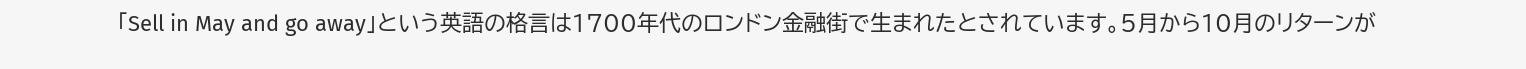「Sell in May and go away」という英語の格言は1700年代のロンドン金融街で生まれたとされています。5月から10月のリターンが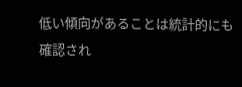低い傾向があることは統計的にも確認され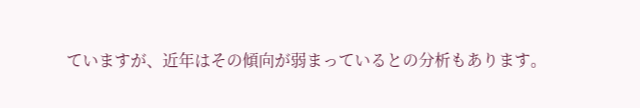ていますが、近年はその傾向が弱まっているとの分析もあります。